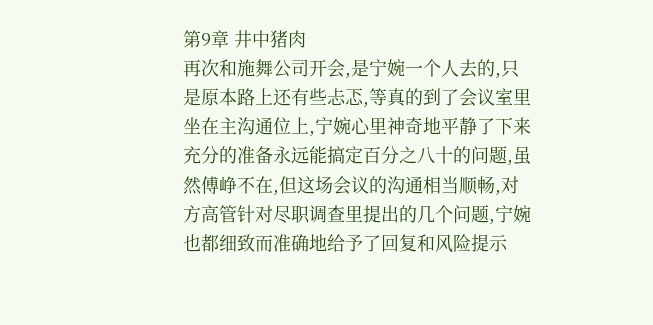第9章 井中猪肉
再次和施舞公司开会,是宁婉一个人去的,只是原本路上还有些忐忑,等真的到了会议室里坐在主沟通位上,宁婉心里神奇地平静了下来
充分的准备永远能搞定百分之八十的问题,虽然傅峥不在,但这场会议的沟通相当顺畅,对方高管针对尽职调查里提出的几个问题,宁婉也都细致而准确地给予了回复和风险提示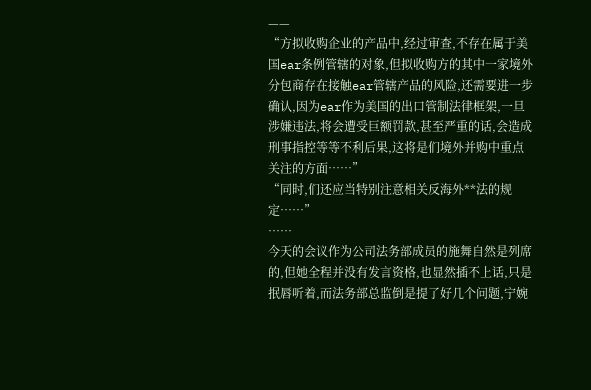——
“方拟收购企业的产品中,经过审查,不存在属于美国ear条例管辖的对象,但拟收购方的其中一家境外分包商存在接触ear管辖产品的风险,还需要进一步确认,因为ear作为美国的出口管制法律框架,一旦涉嫌违法,将会遭受巨额罚款,甚至严重的话,会造成刑事指控等等不利后果,这将是们境外并购中重点关注的方面……”
“同时,们还应当特别注意相关反海外**法的规定……”
……
今天的会议作为公司法务部成员的施舞自然是列席的,但她全程并没有发言资格,也显然插不上话,只是抿唇听着,而法务部总监倒是提了好几个问题,宁婉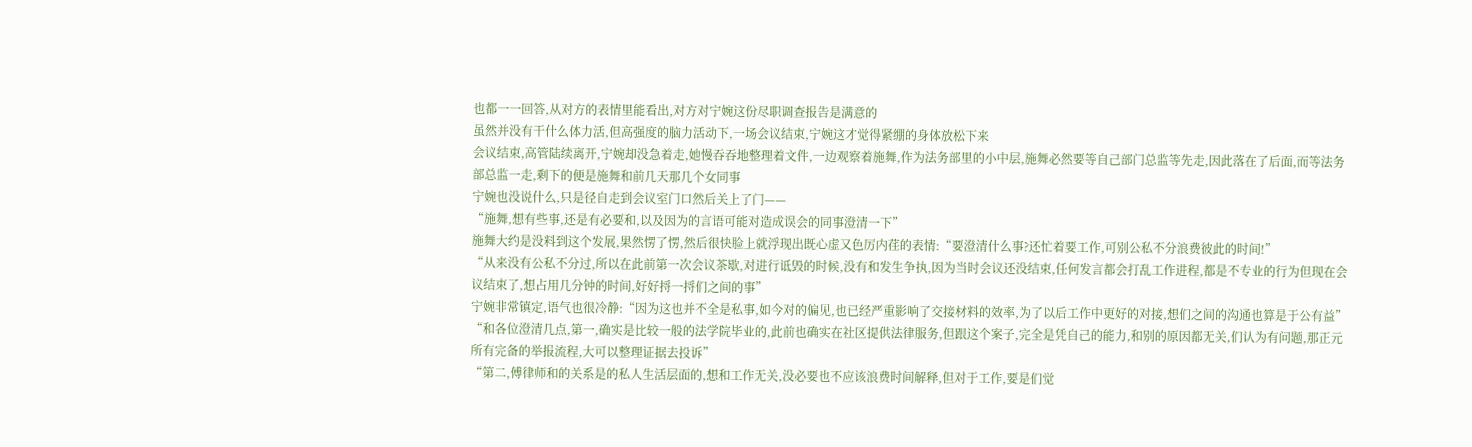也都一一回答,从对方的表情里能看出,对方对宁婉这份尽职调查报告是满意的
虽然并没有干什么体力活,但高强度的脑力活动下,一场会议结束,宁婉这才觉得紧绷的身体放松下来
会议结束,高管陆续离开,宁婉却没急着走,她慢吞吞地整理着文件,一边观察着施舞,作为法务部里的小中层,施舞必然要等自己部门总监等先走,因此落在了后面,而等法务部总监一走,剩下的便是施舞和前几天那几个女同事
宁婉也没说什么,只是径自走到会议室门口然后关上了门——
“施舞,想有些事,还是有必要和,以及因为的言语可能对造成误会的同事澄清一下”
施舞大约是没料到这个发展,果然愣了愣,然后很快脸上就浮现出既心虚又色厉内荏的表情:“要澄清什么事?还忙着要工作,可别公私不分浪费彼此的时间!”
“从来没有公私不分过,所以在此前第一次会议茶歇,对进行诋毁的时候,没有和发生争执,因为当时会议还没结束,任何发言都会打乱工作进程,都是不专业的行为但现在会议结束了,想占用几分钟的时间,好好捋一捋们之间的事”
宁婉非常镇定,语气也很冷静:“因为这也并不全是私事,如今对的偏见,也已经严重影响了交接材料的效率,为了以后工作中更好的对接,想们之间的沟通也算是于公有益”
“和各位澄清几点,第一,确实是比较一般的法学院毕业的,此前也确实在社区提供法律服务,但跟这个案子,完全是凭自己的能力,和别的原因都无关,们认为有问题,那正元所有完备的举报流程,大可以整理证据去投诉”
“第二,傅律师和的关系是的私人生活层面的,想和工作无关,没必要也不应该浪费时间解释,但对于工作,要是们觉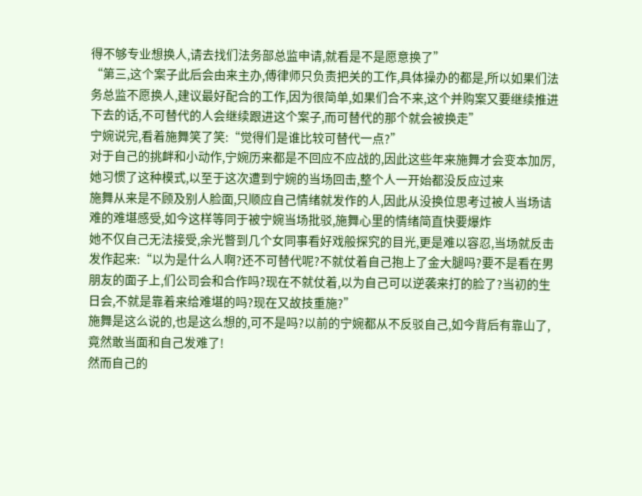得不够专业想换人,请去找们法务部总监申请,就看是不是愿意换了”
“第三,这个案子此后会由来主办,傅律师只负责把关的工作,具体操办的都是,所以如果们法务总监不愿换人,建议最好配合的工作,因为很简单,如果们合不来,这个并购案又要继续推进下去的话,不可替代的人会继续跟进这个案子,而可替代的那个就会被换走”
宁婉说完,看着施舞笑了笑:“觉得们是谁比较可替代一点?”
对于自己的挑衅和小动作,宁婉历来都是不回应不应战的,因此这些年来施舞才会变本加厉,她习惯了这种模式,以至于这次遭到宁婉的当场回击,整个人一开始都没反应过来
施舞从来是不顾及别人脸面,只顺应自己情绪就发作的人,因此从没换位思考过被人当场诘难的难堪感受,如今这样等同于被宁婉当场批驳,施舞心里的情绪简直快要爆炸
她不仅自己无法接受,余光瞥到几个女同事看好戏般探究的目光,更是难以容忍,当场就反击发作起来:“以为是什么人啊?还不可替代呢?不就仗着自己抱上了金大腿吗?要不是看在男朋友的面子上,们公司会和合作吗?现在不就仗着,以为自己可以逆袭来打的脸了?当初的生日会,不就是靠着来给难堪的吗?现在又故技重施?”
施舞是这么说的,也是这么想的,可不是吗?以前的宁婉都从不反驳自己,如今背后有靠山了,竟然敢当面和自己发难了!
然而自己的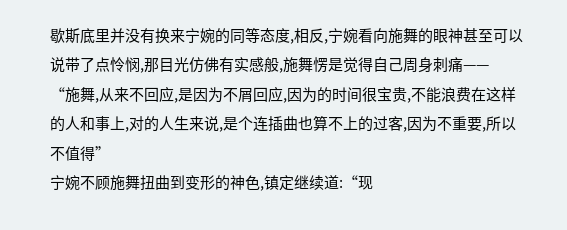歇斯底里并没有换来宁婉的同等态度,相反,宁婉看向施舞的眼神甚至可以说带了点怜悯,那目光仿佛有实感般,施舞愣是觉得自己周身刺痛——
“施舞,从来不回应,是因为不屑回应,因为的时间很宝贵,不能浪费在这样的人和事上,对的人生来说,是个连插曲也算不上的过客,因为不重要,所以不值得”
宁婉不顾施舞扭曲到变形的神色,镇定继续道:“现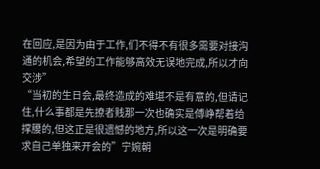在回应,是因为由于工作,们不得不有很多需要对接沟通的机会,希望的工作能够高效无误地完成,所以才向交涉”
“当初的生日会,最终造成的难堪不是有意的,但请记住,什么事都是先撩者贱那一次也确实是傅峥帮着给撑腰的,但这正是很遗憾的地方,所以这一次是明确要求自己单独来开会的”宁婉朝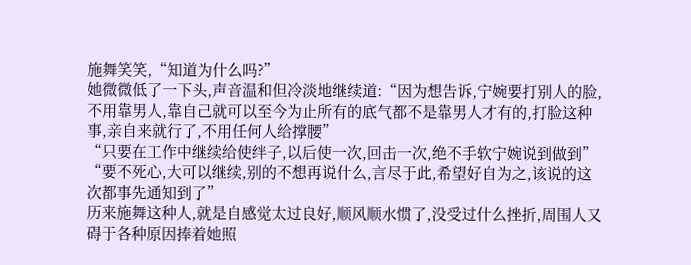施舞笑笑,“知道为什么吗?”
她微微低了一下头,声音温和但冷淡地继续道:“因为想告诉,宁婉要打别人的脸,不用靠男人,靠自己就可以至今为止所有的底气都不是靠男人才有的,打脸这种事,亲自来就行了,不用任何人给撑腰”
“只要在工作中继续给使绊子,以后使一次,回击一次,绝不手软宁婉说到做到”
“要不死心,大可以继续,别的不想再说什么,言尽于此,希望好自为之,该说的这次都事先通知到了”
历来施舞这种人,就是自感觉太过良好,顺风顺水惯了,没受过什么挫折,周围人又碍于各种原因捧着她照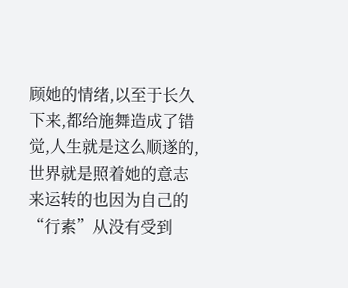顾她的情绪,以至于长久下来,都给施舞造成了错觉,人生就是这么顺遂的,世界就是照着她的意志来运转的也因为自己的“行素”从没有受到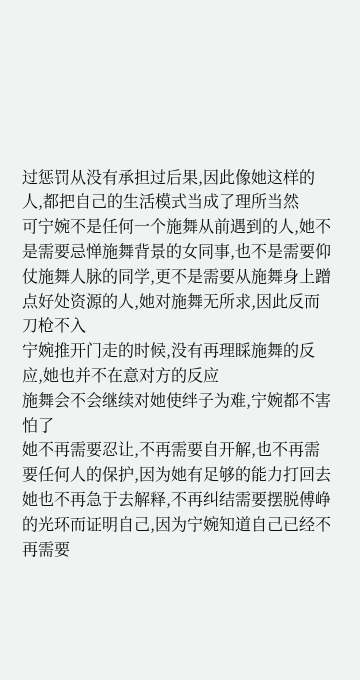过惩罚从没有承担过后果,因此像她这样的人,都把自己的生活模式当成了理所当然
可宁婉不是任何一个施舞从前遇到的人,她不是需要忌惮施舞背景的女同事,也不是需要仰仗施舞人脉的同学,更不是需要从施舞身上蹭点好处资源的人,她对施舞无所求,因此反而刀枪不入
宁婉推开门走的时候,没有再理睬施舞的反应,她也并不在意对方的反应
施舞会不会继续对她使绊子为难,宁婉都不害怕了
她不再需要忍让,不再需要自开解,也不再需要任何人的保护,因为她有足够的能力打回去
她也不再急于去解释,不再纠结需要摆脱傅峥的光环而证明自己,因为宁婉知道自己已经不再需要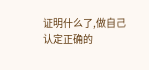证明什么了,做自己认定正确的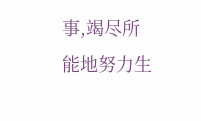事,竭尽所能地努力生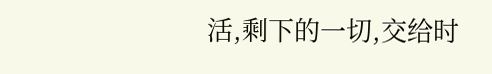活,剩下的一切,交给时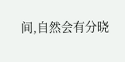间,自然会有分晓